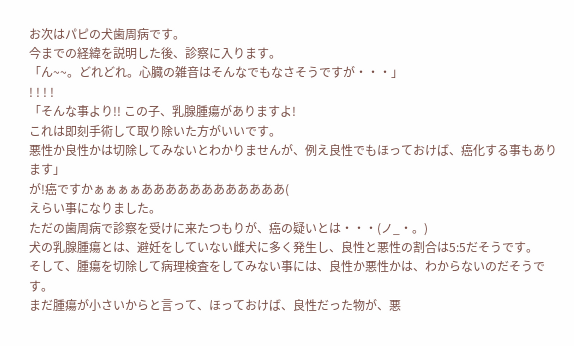お次はパピの犬歯周病です。
今までの経緯を説明した後、診察に入ります。
「ん~~。どれどれ。心臓の雑音はそんなでもなさそうですが・・・」
! ! ! !
「そんな事より!! この子、乳腺腫瘍がありますよ!
これは即刻手術して取り除いた方がいいです。
悪性か良性かは切除してみないとわかりませんが、例え良性でもほっておけば、癌化する事もあります」
が!癌ですかぁぁぁぁああああああああああああ(
えらい事になりました。
ただの歯周病で診察を受けに来たつもりが、癌の疑いとは・・・(ノ_・。)
犬の乳腺腫瘍とは、避妊をしていない雌犬に多く発生し、良性と悪性の割合は5:5だそうです。
そして、腫瘍を切除して病理検査をしてみない事には、良性か悪性かは、わからないのだそうです。
まだ腫瘍が小さいからと言って、ほっておけば、良性だった物が、悪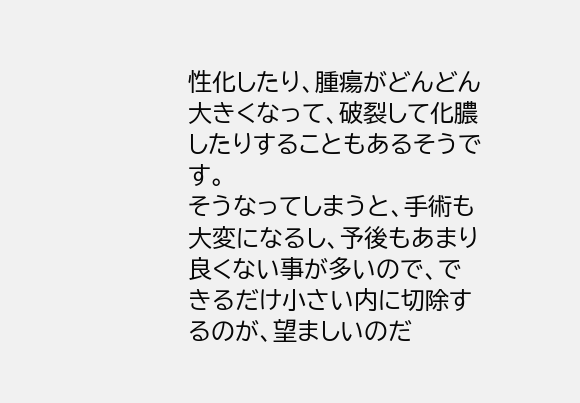性化したり、腫瘍がどんどん大きくなって、破裂して化膿したりすることもあるそうです。
そうなってしまうと、手術も大変になるし、予後もあまり良くない事が多いので、できるだけ小さい内に切除するのが、望ましいのだ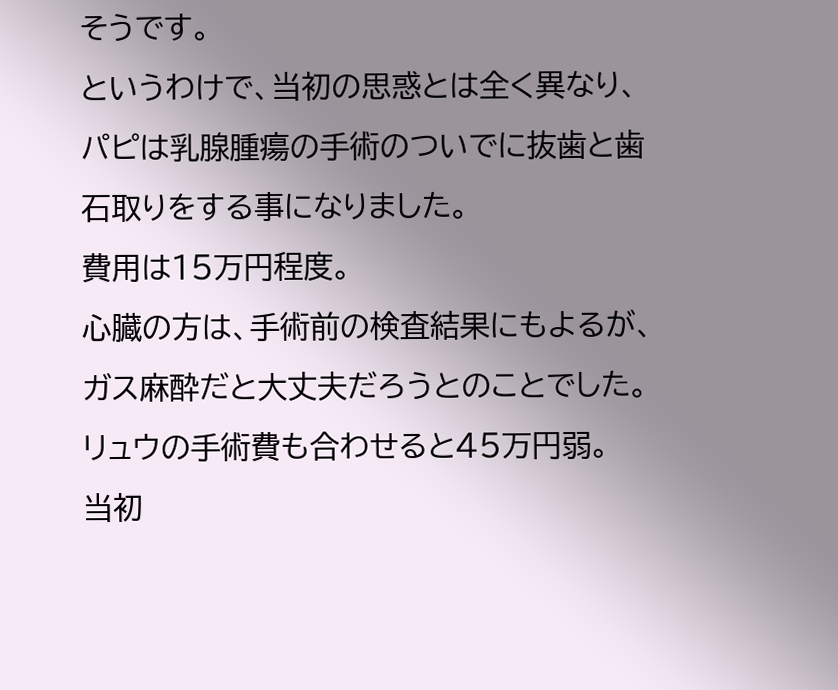そうです。
というわけで、当初の思惑とは全く異なり、パピは乳腺腫瘍の手術のついでに抜歯と歯石取りをする事になりました。
費用は15万円程度。
心臓の方は、手術前の検査結果にもよるが、ガス麻酔だと大丈夫だろうとのことでした。
リュウの手術費も合わせると45万円弱。
当初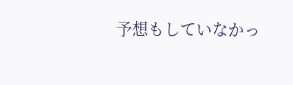予想もしていなかっ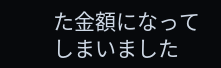た金額になってしまいました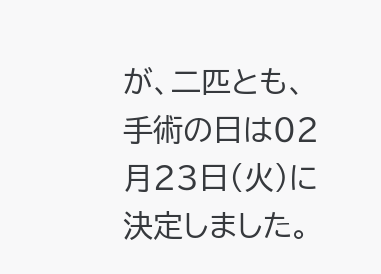が、二匹とも、手術の日は02月23日(火)に決定しました。